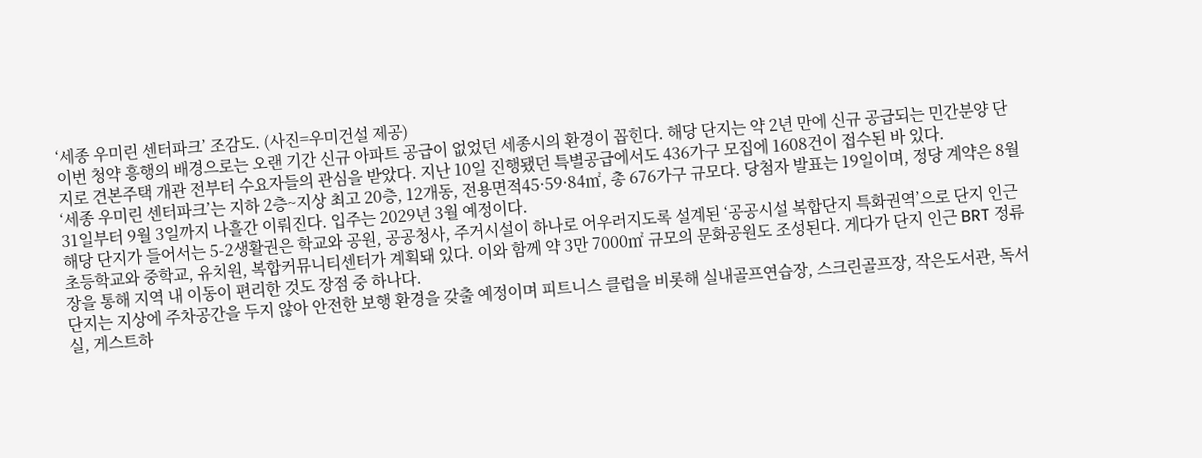‘세종 우미린 센터파크’ 조감도. (사진=우미건설 제공)
이번 청약 흥행의 배경으로는 오랜 기간 신규 아파트 공급이 없었던 세종시의 환경이 꼽힌다. 해당 단지는 약 2년 만에 신규 공급되는 민간분양 단지로 견본주택 개관 전부터 수요자들의 관심을 받았다. 지난 10일 진행됐던 특별공급에서도 436가구 모집에 1608건이 접수된 바 있다.
‘세종 우미린 센터파크’는 지하 2층~지상 최고 20층, 12개동, 전용면적45·59·84㎡, 총 676가구 규모다. 당첨자 발표는 19일이며, 정당 계약은 8월 31일부터 9월 3일까지 나흘간 이뤄진다. 입주는 2029년 3월 예정이다.
해당 단지가 들어서는 5-2생활권은 학교와 공원, 공공청사, 주거시설이 하나로 어우러지도록 설계된 ‘공공시설 복합단지 특화권역’으로 단지 인근 초등학교와 중학교, 유치원, 복합커뮤니티센터가 계획돼 있다. 이와 함께 약 3만 7000㎡ 규모의 문화공원도 조성된다. 게다가 단지 인근 BRT 정류장을 통해 지역 내 이동이 편리한 것도 장점 중 하나다.
단지는 지상에 주차공간을 두지 않아 안전한 보행 환경을 갖출 예정이며 피트니스 클럽을 비롯해 실내골프연습장, 스크린골프장, 작은도서관, 독서실, 게스트하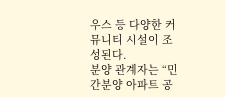우스 등 다양한 커뮤니티 시설이 조성된다.
분양 관계자는 “민간분양 아파트 공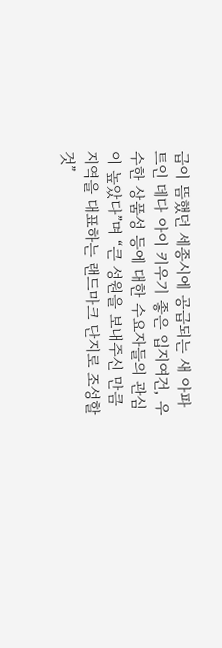급이 뜸했던 세종시에 공급되는 새 아파트인 데다 아이 키우기 좋은 입지여건, 우수한 상품성 등에 대한 수요자들의 관심이 높았다”며 “큰 성원을 보내주신 만큼 지역을 대표하는 랜드마크 단지로 조성할 것”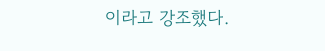이라고 강조했다.